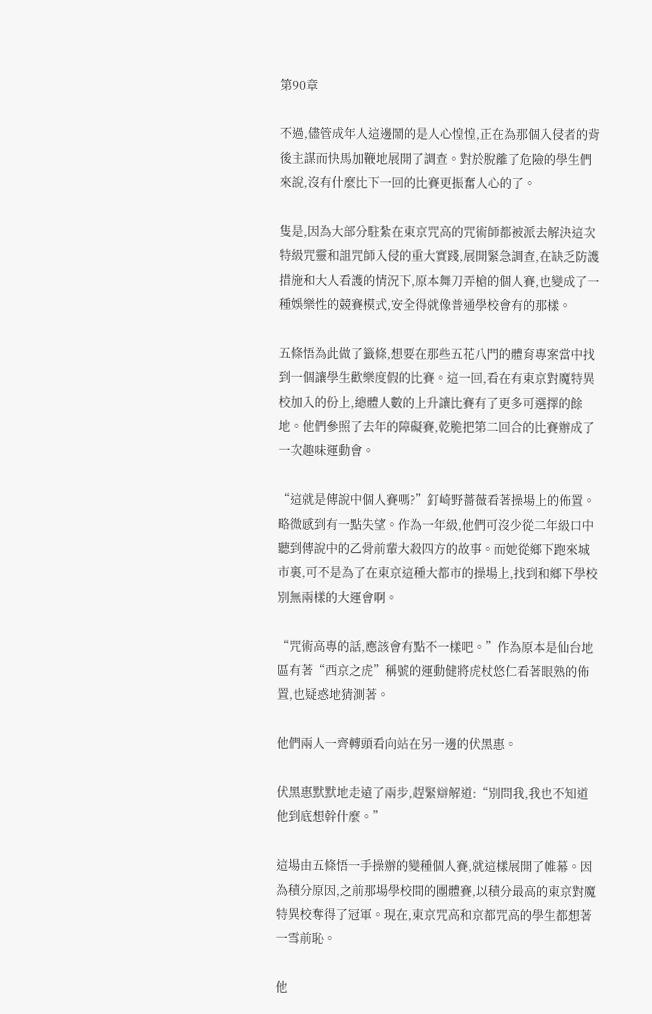第90章

不過,儘管成年人這邊鬧的是人心惶惶,正在為那個入侵者的背後主謀而快馬加鞭地展開了調查。對於脫離了危險的學生們來說,沒有什麼比下一回的比賽更振奮人心的了。

隻是,因為大部分駐紮在東京咒高的咒術師都被派去解決這次特級咒靈和詛咒師入侵的重大實踐,展開緊急調查,在缺乏防護措施和大人看護的情況下,原本舞刀弄槍的個人賽,也變成了一種娛樂性的競賽模式,安全得就像普通學校會有的那樣。

五條悟為此做了籤條,想要在那些五花八門的體育專案當中找到一個讓學生歡樂度假的比賽。這一回,看在有東京對魔特異校加入的份上,總體人數的上升讓比賽有了更多可選擇的餘地。他們參照了去年的障礙賽,乾脆把第二回合的比賽辦成了一次趣味運動會。

“這就是傳說中個人賽嗎?”釘崎野薔薇看著操場上的佈置。略微感到有一點失望。作為一年級,他們可沒少從二年級口中聽到傳說中的乙骨前輩大殺四方的故事。而她從鄉下跑來城市裏,可不是為了在東京這種大都市的操場上,找到和鄉下學校別無兩樣的大運會啊。

“咒術高專的話,應該會有點不一樣吧。”作為原本是仙台地區有著“西京之虎”稱號的運動健將虎杖悠仁看著眼熟的佈置,也疑惑地猜測著。

他們兩人一齊轉頭看向站在另一邊的伏黑惠。

伏黑惠默默地走遠了兩步,趕緊辯解道:“別問我,我也不知道他到底想幹什麼。”

這場由五條悟一手操辦的變種個人賽,就這樣展開了帷幕。因為積分原因,之前那場學校間的團體賽,以積分最高的東京對魔特異校奪得了冠軍。現在,東京咒高和京都咒高的學生都想著一雪前恥。

他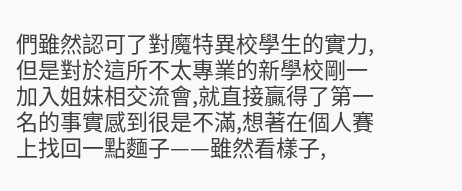們雖然認可了對魔特異校學生的實力,但是對於這所不太專業的新學校剛一加入姐妹相交流會,就直接贏得了第一名的事實感到很是不滿,想著在個人賽上找回一點麵子——雖然看樣子,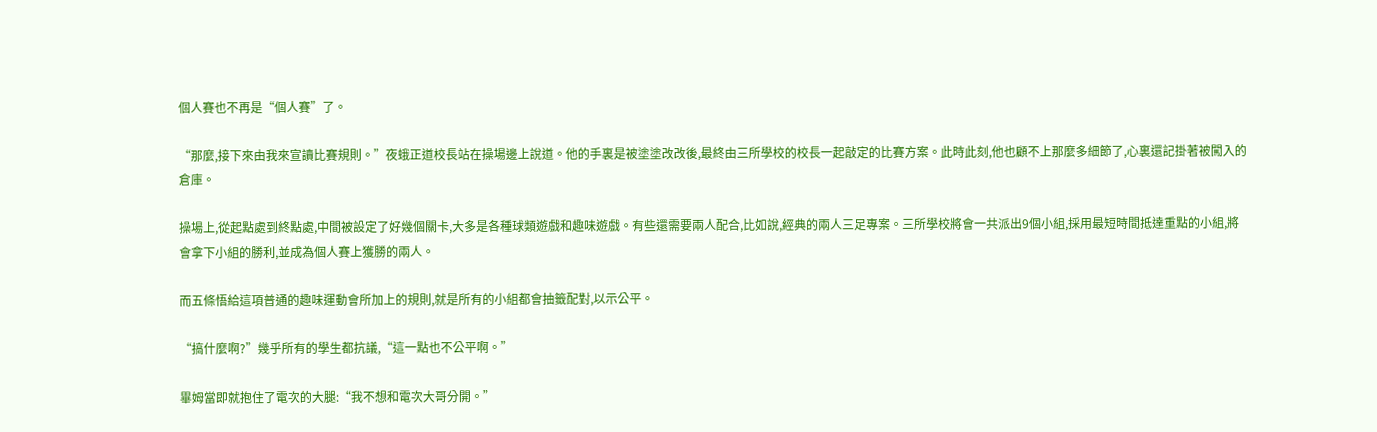個人賽也不再是“個人賽”了。

“那麼,接下來由我來宣讀比賽規則。”夜蛾正道校長站在操場邊上說道。他的手裏是被塗塗改改後,最終由三所學校的校長一起敲定的比賽方案。此時此刻,他也顧不上那麼多細節了,心裏還記掛著被闖入的倉庫。

操場上,從起點處到終點處,中間被設定了好幾個關卡,大多是各種球類遊戲和趣味遊戲。有些還需要兩人配合,比如說,經典的兩人三足專案。三所學校將會一共派出9個小組,採用最短時間抵達重點的小組,將會拿下小組的勝利,並成為個人賽上獲勝的兩人。

而五條悟給這項普通的趣味運動會所加上的規則,就是所有的小組都會抽籤配對,以示公平。

“搞什麼啊?”幾乎所有的學生都抗議,“這一點也不公平啊。”

畢姆當即就抱住了電次的大腿:“我不想和電次大哥分開。”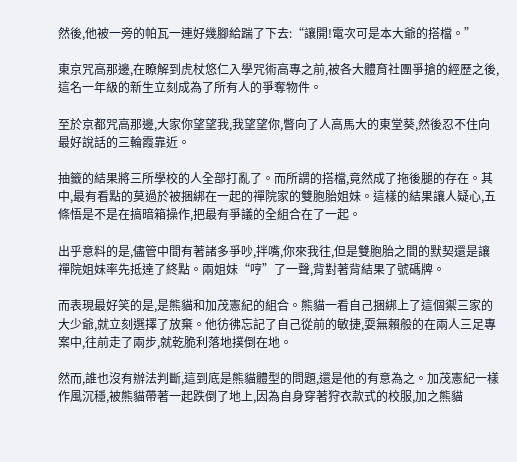然後,他被一旁的帕瓦一連好幾腳給踹了下去:“讓開!電次可是本大爺的搭檔。”

東京咒高那邊,在瞭解到虎杖悠仁入學咒術高專之前,被各大體育社團爭搶的經歷之後,這名一年級的新生立刻成為了所有人的爭奪物件。

至於京都咒高那邊,大家你望望我,我望望你,瞥向了人高馬大的東堂葵,然後忍不住向最好說話的三輪霞靠近。

抽籤的結果將三所學校的人全部打亂了。而所謂的搭檔,竟然成了拖後腿的存在。其中,最有看點的莫過於被捆綁在一起的禪院家的雙胞胎姐妹。這樣的結果讓人疑心,五條悟是不是在搞暗箱操作,把最有爭議的全組合在了一起。

出乎意料的是,儘管中間有著諸多爭吵,拌嘴,你來我往,但是雙胞胎之間的默契還是讓禪院姐妹率先抵達了終點。兩姐妹“哼”了一聲,背對著背結果了號碼牌。

而表現最好笑的是,是熊貓和加茂憲紀的組合。熊貓一看自己捆綁上了這個禦三家的大少爺,就立刻選擇了放棄。他彷彿忘記了自己從前的敏捷,耍無賴般的在兩人三足專案中,往前走了兩步,就乾脆利落地撲倒在地。

然而,誰也沒有辦法判斷,這到底是熊貓體型的問題,還是他的有意為之。加茂憲紀一樣作風沉穩,被熊貓帶著一起跌倒了地上,因為自身穿著狩衣款式的校服,加之熊貓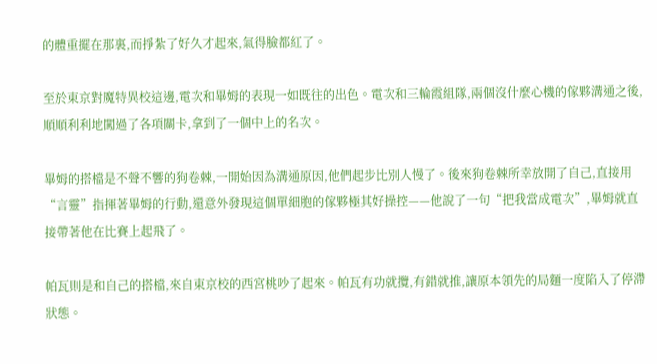的體重擺在那裏,而掙紮了好久才起來,氣得臉都紅了。

至於東京對魔特異校這邊,電次和畢姆的表現一如既往的出色。電次和三輪霞組隊,兩個沒什麼心機的傢夥溝通之後,順順利利地闖過了各項關卡,拿到了一個中上的名次。

畢姆的搭檔是不聲不響的狗卷棘,一開始因為溝通原因,他們起步比別人慢了。後來狗卷棘所幸放開了自己,直接用“言靈”指揮著畢姆的行動,還意外發現這個單細胞的傢夥極其好操控——他說了一句“把我當成電次”,畢姆就直接帶著他在比賽上起飛了。

帕瓦則是和自己的搭檔,來自東京校的西宮桃吵了起來。帕瓦有功就攬,有錯就推,讓原本領先的局麵一度陷入了停滯狀態。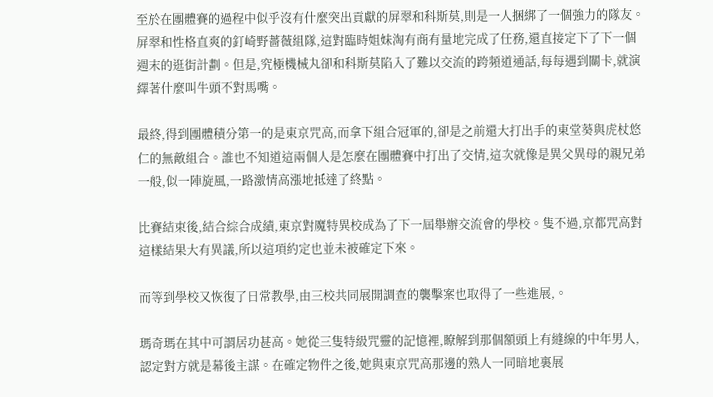至於在團體賽的過程中似乎沒有什麼突出貢獻的屏翠和科斯莫,則是一人捆綁了一個強力的隊友。屏翠和性格直爽的釘崎野薔薇組隊,這對臨時姐妹淘有商有量地完成了任務,還直接定下了下一個週末的逛街計劃。但是,究極機械丸卻和科斯莫陷入了難以交流的跨頻道通話,每每遇到關卡,就演繹著什麼叫牛頭不對馬嘴。

最終,得到團體積分第一的是東京咒高,而拿下組合冠軍的,卻是之前還大打出手的東堂葵與虎杖悠仁的無敵組合。誰也不知道這兩個人是怎麼在團體賽中打出了交情,這次就像是異父異母的親兄弟一般,似一陣旋風,一路激情高漲地抵達了終點。

比賽結束後,結合綜合成績,東京對魔特異校成為了下一屆舉辦交流會的學校。隻不過,京都咒高對這樣結果大有異議,所以這項約定也並未被確定下來。

而等到學校又恢復了日常教學,由三校共同展開調查的襲擊案也取得了一些進展,。

瑪奇瑪在其中可謂居功甚高。她從三隻特級咒靈的記憶裡,瞭解到那個額頭上有縫線的中年男人,認定對方就是幕後主謀。在確定物件之後,她與東京咒高那邊的熟人一同暗地裏展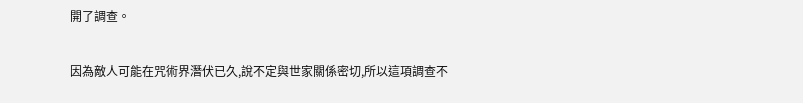開了調查。

因為敵人可能在咒術界潛伏已久,說不定與世家關係密切,所以這項調查不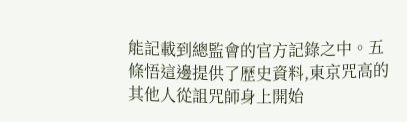能記載到總監會的官方記錄之中。五條悟這邊提供了歷史資料,東京咒高的其他人從詛咒師身上開始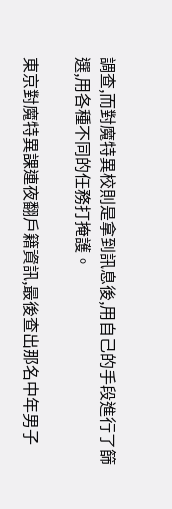調查,而對魔特異校則是拿到訊息後,用自己的手段進行了篩選,用各種不同的任務打掩護。

東京對魔特異課連夜翻戶籍資訊,最後查出那名中年男子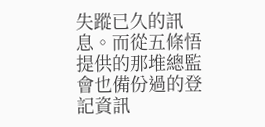失蹤已久的訊息。而從五條悟提供的那堆總監會也備份過的登記資訊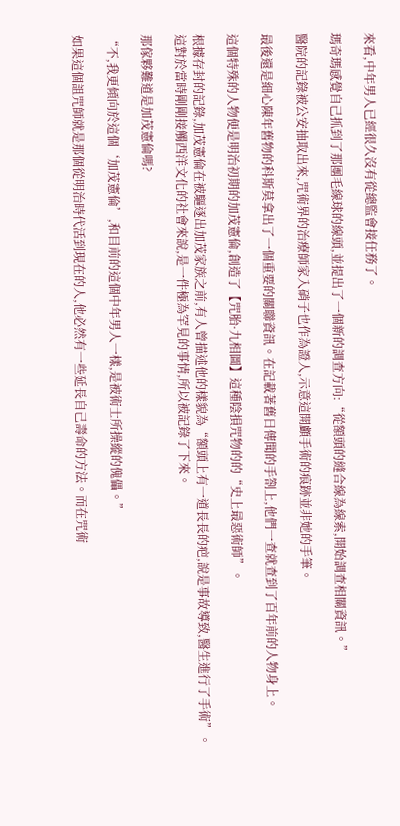來看,中年男人已經很久沒有從總監會接任務了。

瑪奇瑪感覺自己抓到了那團毛線球的線頭,並提出了一個新的調查方向:“從額頭的縫合線為線索,開始調查相關資訊。”

醫院的記錄被公安抽取出來,咒術界的治療師家入硝子也作為證人,示意這開顱手術的痕跡並非她的手筆。

最後還是細心陳年舊物的科斯莫拿出了一個重要的關聯資訊。在記載著舊日傳聞的手劄上,他們一查就查到了百年前的人物身上。

這個特殊的人物便是明治初期的加茂憲倫,創造了【咒胎·九相圖】這種陰損咒物的的“史上最惡術師”。

根據存封的記錄,加茂憲倫在被驅逐出加茂家族之前,有人曾描述他的樣貌為“額頭上有一道長長的疤,說是事故導致,醫生進行了手術”。這對於當時剛剛接觸西洋文化的社會來說,是一件極為罕見的事情,所以被記錄了下來。

那傢夥難道是加茂憲倫嗎?

“不,我更傾向於這個‘加茂憲倫’,和目前的這個中年男人一樣,是被術士所操縱的傀儡。”

如果這個詛咒師就是那個從明治時代活到現在的人,他必然有一些延長自己壽命的方法。而在咒術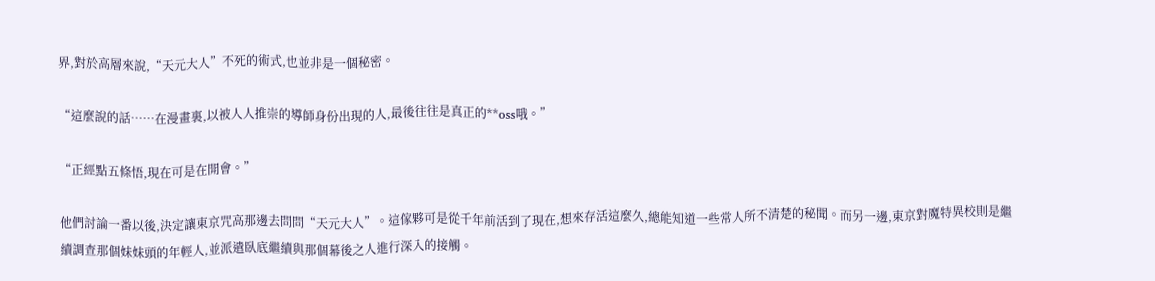界,對於高層來說,“天元大人”不死的術式,也並非是一個秘密。

“這麼說的話……在漫畫裏,以被人人推崇的導師身份出現的人,最後往往是真正的**oss哦。”

“正經點五條悟,現在可是在開會。”

他們討論一番以後,決定讓東京咒高那邊去問問“天元大人”。這傢夥可是從千年前活到了現在,想來存活這麼久,總能知道一些常人所不清楚的秘聞。而另一邊,東京對魔特異校則是繼續調查那個妹妹頭的年輕人,並派遣臥底繼續與那個幕後之人進行深入的接觸。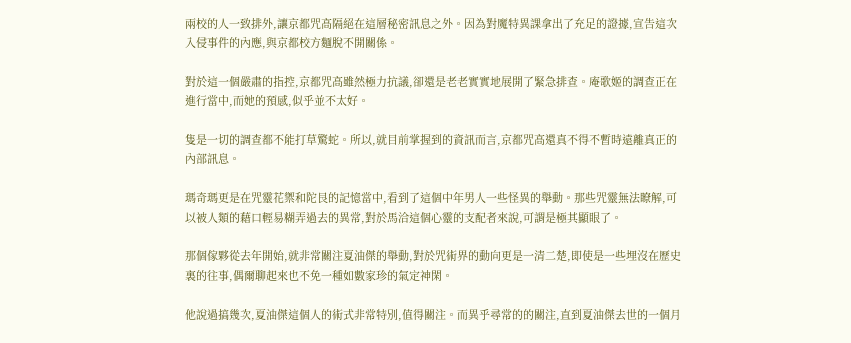兩校的人一致排外,讓京都咒高隔絕在這層秘密訊息之外。因為對魔特異課拿出了充足的證據,宣告這次入侵事件的內應,與京都校方麵脫不開關係。

對於這一個嚴肅的指控,京都咒高雖然極力抗議,卻還是老老實實地展開了緊急排查。庵歌姬的調查正在進行當中,而她的預感,似乎並不太好。

隻是一切的調查都不能打草驚蛇。所以,就目前掌握到的資訊而言,京都咒高還真不得不暫時遠離真正的內部訊息。

瑪奇瑪更是在咒靈花禦和陀艮的記憶當中,看到了這個中年男人一些怪異的舉動。那些咒靈無法瞭解,可以被人類的藉口輕易糊弄過去的異常,對於馬洽這個心靈的支配者來說,可謂是極其顯眼了。

那個傢夥從去年開始,就非常關注夏油傑的舉動,對於咒術界的動向更是一清二楚,即使是一些埋沒在歷史裏的往事,偶爾聊起來也不免一種如數家珍的氣定神閑。

他說過搞幾次,夏油傑這個人的術式非常特別,值得關注。而異乎尋常的的關注,直到夏油傑去世的一個月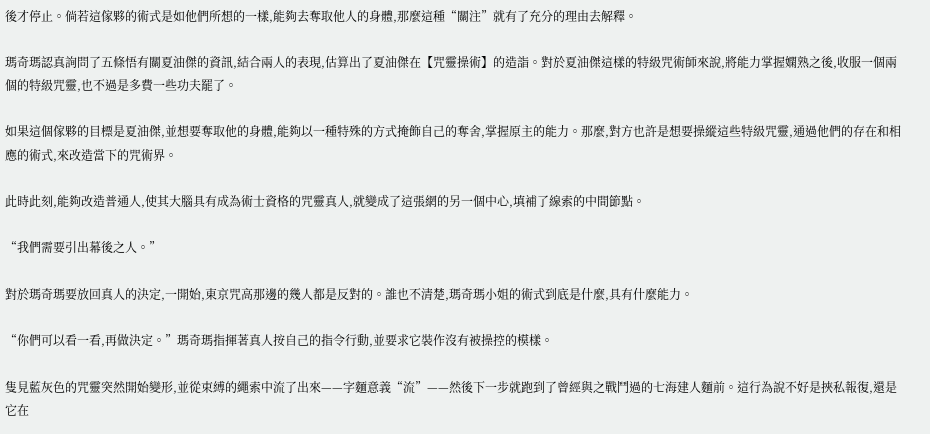後才停止。倘若這傢夥的術式是如他們所想的一樣,能夠去奪取他人的身體,那麼這種“關注”就有了充分的理由去解釋。

瑪奇瑪認真詢問了五條悟有關夏油傑的資訊,結合兩人的表現,估算出了夏油傑在【咒靈操術】的造詣。對於夏油傑這樣的特級咒術師來說,將能力掌握嫻熟之後,收服一個兩個的特級咒靈,也不過是多費一些功夫罷了。

如果這個傢夥的目標是夏油傑,並想要奪取他的身體,能夠以一種特殊的方式掩飾自己的奪舍,掌握原主的能力。那麼,對方也許是想要操縱這些特級咒靈,通過他們的存在和相應的術式,來改造當下的咒術界。

此時此刻,能夠改造普通人,使其大腦具有成為術士資格的咒靈真人,就變成了這張網的另一個中心,填補了線索的中間節點。

“我們需要引出幕後之人。”

對於瑪奇瑪要放回真人的決定,一開始,東京咒高那邊的幾人都是反對的。誰也不清楚,瑪奇瑪小姐的術式到底是什麼,具有什麼能力。

“你們可以看一看,再做決定。”瑪奇瑪指揮著真人按自己的指令行動,並要求它裝作沒有被操控的模樣。

隻見藍灰色的咒靈突然開始變形,並從束縛的繩索中流了出來——字麵意義“流”——然後下一步就跑到了曾經與之戰鬥過的七海建人麵前。這行為說不好是挾私報復,還是它在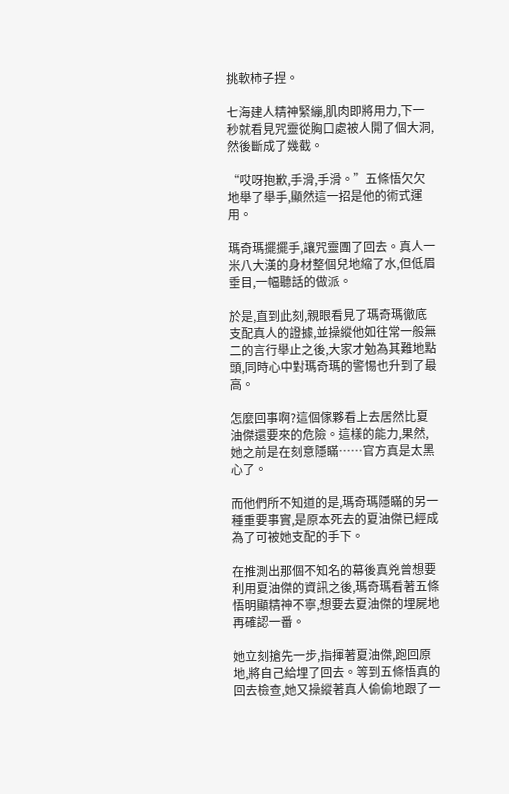挑軟柿子捏。

七海建人精神緊繃,肌肉即將用力,下一秒就看見咒靈從胸口處被人開了個大洞,然後斷成了幾截。

“哎呀抱歉,手滑,手滑。”五條悟欠欠地舉了舉手,顯然這一招是他的術式運用。

瑪奇瑪擺擺手,讓咒靈團了回去。真人一米八大漢的身材整個兒地縮了水,但低眉垂目,一幅聽話的做派。

於是,直到此刻,親眼看見了瑪奇瑪徹底支配真人的證據,並操縱他如往常一般無二的言行舉止之後,大家才勉為其難地點頭,同時心中對瑪奇瑪的警惕也升到了最高。

怎麼回事啊?這個傢夥看上去居然比夏油傑還要來的危險。這樣的能力,果然,她之前是在刻意隱瞞……官方真是太黑心了。

而他們所不知道的是,瑪奇瑪隱瞞的另一種重要事實,是原本死去的夏油傑已經成為了可被她支配的手下。

在推測出那個不知名的幕後真兇曾想要利用夏油傑的資訊之後,瑪奇瑪看著五條悟明顯精神不寧,想要去夏油傑的埋屍地再確認一番。

她立刻搶先一步,指揮著夏油傑,跑回原地,將自己給埋了回去。等到五條悟真的回去檢查,她又操縱著真人偷偷地跟了一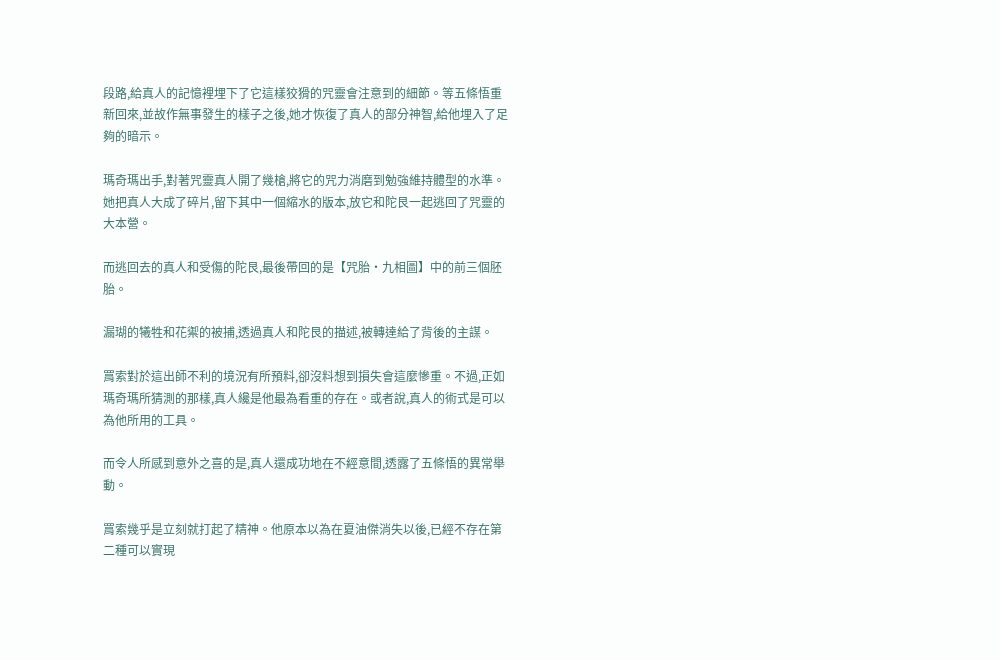段路,給真人的記憶裡埋下了它這樣狡猾的咒靈會注意到的細節。等五條悟重新回來,並故作無事發生的樣子之後,她才恢復了真人的部分神智,給他埋入了足夠的暗示。

瑪奇瑪出手,對著咒靈真人開了幾槍,將它的咒力消磨到勉強維持體型的水準。她把真人大成了碎片,留下其中一個縮水的版本,放它和陀艮一起逃回了咒靈的大本營。

而逃回去的真人和受傷的陀艮,最後帶回的是【咒胎·九相圖】中的前三個胚胎。

漏瑚的犧牲和花禦的被捕,透過真人和陀艮的描述,被轉達給了背後的主謀。

罥索對於這出師不利的境況有所預料,卻沒料想到損失會這麼慘重。不過,正如瑪奇瑪所猜測的那樣,真人纔是他最為看重的存在。或者說,真人的術式是可以為他所用的工具。

而令人所感到意外之喜的是,真人還成功地在不經意間,透露了五條悟的異常舉動。

罥索幾乎是立刻就打起了精神。他原本以為在夏油傑消失以後,已經不存在第二種可以實現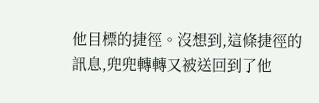他目標的捷徑。沒想到,這條捷徑的訊息,兜兜轉轉又被送回到了他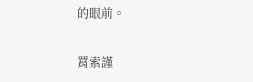的眼前。

罥索謹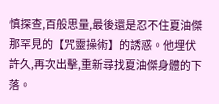慎探查,百般思量,最後還是忍不住夏油傑那罕見的【咒靈操術】的誘惑。他埋伏許久,再次出擊,重新尋找夏油傑身體的下落。